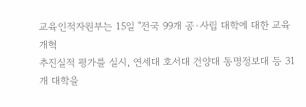교육인적자원부는 15일 "전국 99개 공·사립 대학에 대한 교육개혁
추진실적 평가를 실시, 연세대 호서대 건양대 동명정보대 등 31개 대학을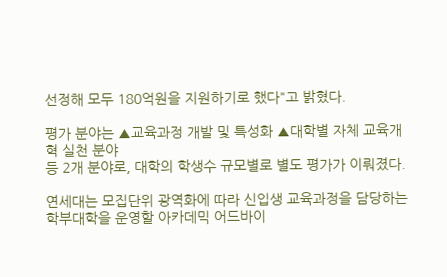선정해 모두 180억원을 지원하기로 했다"고 밝혔다.

평가 분야는 ▲교육과정 개발 및 특성화 ▲대학별 자체 교육개혁 실천 분야
등 2개 분야로, 대학의 학생수 규모별로 별도 평가가 이뤄졌다.

연세대는 모집단위 광역화에 따라 신입생 교육과정을 담당하는
학부대학을 운영할 아카데믹 어드바이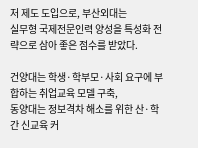저 제도 도입으로, 부산외대는
실무형 국제전문인력 양성을 특성화 전략으로 삼아 좋은 점수를 받았다.

건양대는 학생·학부모·사회 요구에 부합하는 취업교육 모델 구축,
동양대는 정보격차 해소를 위한 산·학 간 신교육 커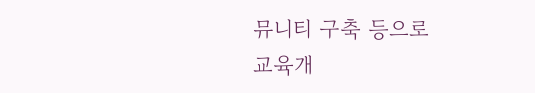뮤니티 구축 등으로
교육개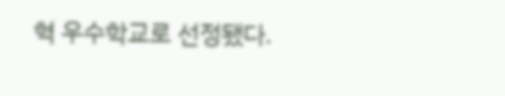혁 우수학교로 선정됐다.